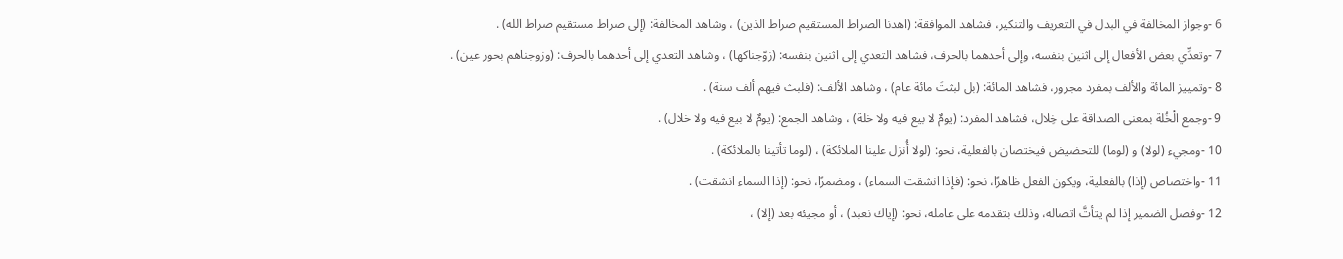6 -وجواز المخالفة في البدل في التعريف والتنكير، فشاهد الموافقة: (اهدنا الصراط المستقيم صراط الذين) ، وشاهد المخالفة: (إلى صراط مستقيم صراط الله) .
7 -وتعدِّي بعض الأفعال إلى اثنين بنفسه، وإلى أحدهما بالحرف، فشاهد التعدي إلى اثنين بنفسه: (زوّجناكها) ، وشاهد التعدي إلى أحدهما بالحرف: (وزوجناهم بحور عين) .
8 -وتمييز المائة والألف بمفرد مجرور، فشاهد المائة: (بل لبثتَ مائة عام) ، وشاهد الألف: (فلبث فيهم ألف سنة) .
9 -وجمع الْخُلة بمعنى الصداقة على خِلال، فشاهد المفرد: (يومٌ لا بيع فيه ولا خلة) ، وشاهد الجمع: (يومٌ لا بيع فيه ولا خلال) .
10 -ومجيء (لولا) و (لوما) للتحضيض فيختصان بالفعلية، نحو: (لولا أُنزل علينا الملائكة) ، (لوما تأتينا بالملائكة) .
11 -واختصاص (إذا) بالفعلية، ويكون الفعل ظاهرًا، نحو: (فإذا انشقت السماء) ، ومضمرًا، نحو: (إذا السماء انشقت) .
12 -وفصل الضمير إذا لم يتأتَّ اتصاله، وذلك بتقدمه على عامله، نحو: (إياك نعبد) ، أو مجيئه بعد (إلا) ،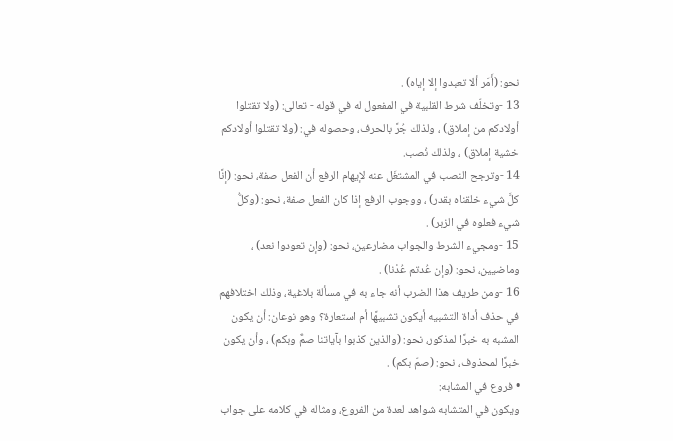نحو: (أَمَر ألا تعبدوا إلا إياه) .
13 -وتخلّف شرط القلبية في المفعول له في قوله - تعالى: (ولا تقتلوا أولادكم من إملاق) ، ولذلك جُرَّ بالحرف، وحصوله في: (ولا تقتلوا أولادكم خشية إملاق) ، ولذلك نُصب.
14 -وترجح النصب في المشتغَل عنه لإيهام الرفع أن الفعل صفة، نحو: (إنَّا كلَّ شيء خلقناه بقدر) ، ووجوب الرفع إذا كان الفعل صفة، نحو: (وكلُّ شيء فعلوه في الزبر) .
15 -ومجيء الشرط والجواب مضارعين، نحو: (وإن تعودوا نعد) ، وماضيين، نحو: (وإن عُدتم عُدْنا) .
16 -ومن طريف هذا الضرب أنه جاء به في مسألة بلاغية، وذلك اختلافهم في حذف أداة التشبيه أيكون تشبيهًا أم استعارة؟ وهو نوعان: أن يكون المشبه به خبرًا لمذكور، نحو: (والذين كذبوا بآياتنا صمٌّ وبكم) ، وأن يكون خبرًا لمحذوف، نحو: (صمّ بكم) .
• فروع في المشابه:
ويكون في المتشابه شواهد لعدة من الفروع، ومثاله في كلامه على جواب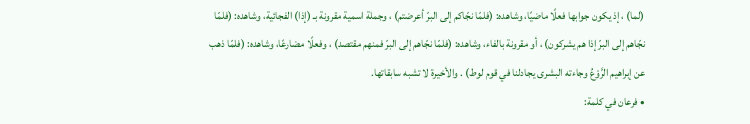(لما) ، إذ يكون جوابها فعلًا ماضيًا، وشاهده: (فلمّا نجّاكم إلى البرّ أعرضتم) ، وجملة اسمية مقرونة بـ (إذا) الفجائية، وشاهده: (فلمّا نجّاهم إلى البرّ إذا هم يشركون) ، أو مقرونة بالفاء، وشاهده: (فلمّا نجّاهم إلى البرّ فمنهم مقتصد) ، وفعلًا مضارعًا، وشاهده: (فلمّا ذهب عن إبراهيم الرَّوْعُ وجاءته البشرى يجادلنا في قوم لوط) . والأخيرة لا تشبه سابقاتها.
• فرعان في كلمة: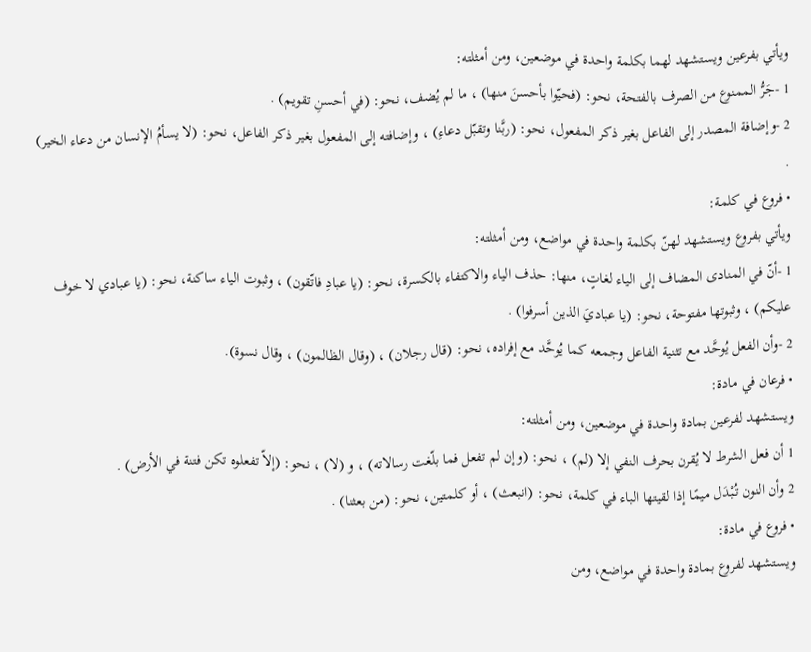ويأتي بفرعين ويستشهد لهما بكلمة واحدة في موضعين، ومن أمثلته:
1 -جَرُّ الممنوع من الصرف بالفتحة، نحو: (فحيّوا بأحسنَ منها) ، ما لم يُضف، نحو: (في أحسنِ تقويم) .
2 -وإضافة المصدر إلى الفاعل بغير ذكر المفعول، نحو: (ربَّنا وتقبّل دعاءِ) ، وإضافته إلى المفعول بغير ذكر الفاعل، نحو: (لا يسأمُ الإنسان من دعاء الخير) .
• فروع في كلمة:
ويأتي بفروع ويستشهد لهنّ بكلمة واحدة في مواضع، ومن أمثلته:
1 -أنّ في المنادى المضاف إلى الياء لغاتٍ، منها: حذف الياء والاكتفاء بالكسرة، نحو: (يا عبادِ فاتّقون) ، وثبوت الياء ساكنة، نحو: (يا عبادي لا خوف عليكم) ، وثبوتها مفتوحة، نحو: (يا عباديَ الذين أسرفوا) .
2 -وأن الفعل يُوحَّد مع تثنية الفاعل وجمعه كما يُوحَّد مع إفراده، نحو: (قال رجلان) ، (وقال الظالمون) ، وقال نسوة).
• فرعان في مادة:
ويستشهد لفرعين بمادة واحدة في موضعين، ومن أمثلته:
1 أن فعل الشرط لا يُقرن بحرف النفي إلا (لم) ، نحو: (وإن لم تفعل فما بلّغت رسالاته) ، و (لا) ، نحو: (إلاّ تفعلوه تكن فتنة في الأرض) .
2 وأن النون تُبْدَل ميمًا إذا لقيتها الباء في كلمة، نحو: (انبعث) ، أو كلمتين، نحو: (من بعثنا) .
• فروع في مادة:
ويستشهد لفروع بمادة واحدة في مواضع، ومن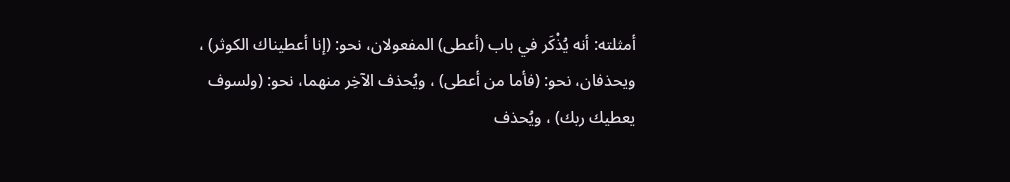أمثلته: أنه يُذْكَر في باب (أعطى) المفعولان، نحو: (إنا أعطيناك الكوثر) ، ويحذفان، نحو: (فأما من أعطى) ، ويُحذف الآخِر منهما، نحو: (ولسوف يعطيك ربك) ، ويُحذف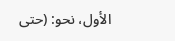الأول، نحو: (حتى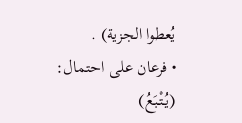يُعطوا الجزية) .
• فرعان على احتمال:
(يُتْبَعُ)